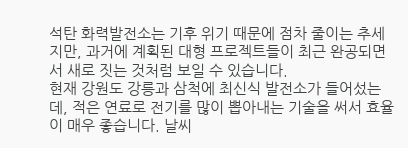석탄 화력발전소는 기후 위기 때문에 점차 줄이는 추세지만, 과거에 계획된 대형 프로젝트들이 최근 완공되면서 새로 짓는 것처럼 보일 수 있습니다.
현재 강원도 강릉과 삼척에 최신식 발전소가 들어섰는데, 적은 연료로 전기를 많이 뽑아내는 기술을 써서 효율이 매우 좋습니다. 날씨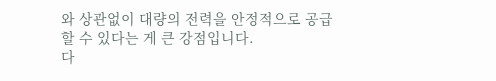와 상관없이 대량의 전력을 안정적으로 공급할 수 있다는 게 큰 강점입니다.
다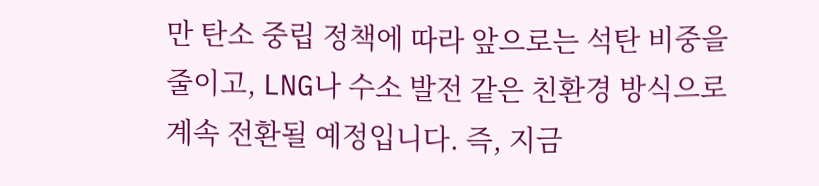만 탄소 중립 정책에 따라 앞으로는 석탄 비중을 줄이고, LNG나 수소 발전 같은 친환경 방식으로 계속 전환될 예정입니다. 즉, 지금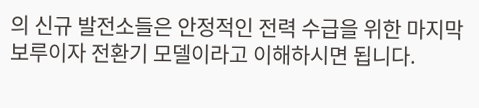의 신규 발전소들은 안정적인 전력 수급을 위한 마지막 보루이자 전환기 모델이라고 이해하시면 됩니다.